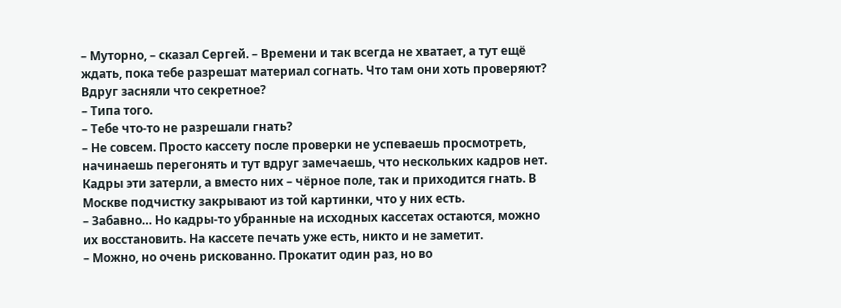– Муторно, – сказал Сергей. – Времени и так всегда не хватает, а тут ещё ждать, пока тебе разрешат материал согнать. Что там они хоть проверяют? Вдруг засняли что секретное?
– Типа того.
– Тебе что-то не разрешали гнать?
– Не совсем. Просто кассету после проверки не успеваешь просмотреть, начинаешь перегонять и тут вдруг замечаешь, что нескольких кадров нет. Кадры эти затерли, а вместо них – чёрное поле, так и приходится гнать. В Москве подчистку закрывают из той картинки, что у них есть.
– Забавно… Но кадры-то убранные на исходных кассетах остаются, можно их восстановить. На кассете печать уже есть, никто и не заметит.
– Можно, но очень рискованно. Прокатит один раз, но во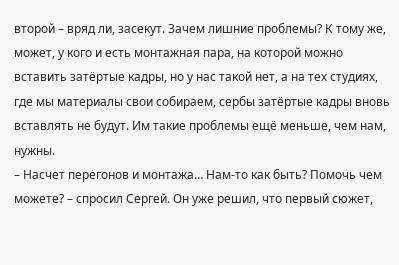второй – вряд ли, засекут. Зачем лишние проблемы? К тому же, может, у кого и есть монтажная пара, на которой можно вставить затёртые кадры, но у нас такой нет, а на тех студиях, где мы материалы свои собираем, сербы затёртые кадры вновь вставлять не будут. Им такие проблемы ещё меньше, чем нам, нужны.
– Насчет перегонов и монтажа… Нам-то как быть? Помочь чем можете? – спросил Сергей. Он уже решил, что первый сюжет,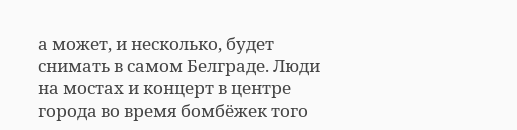а может, и несколько, будет снимать в самом Белграде. Люди на мостах и концерт в центре города во время бомбёжек того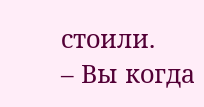стоили.
– Вы когда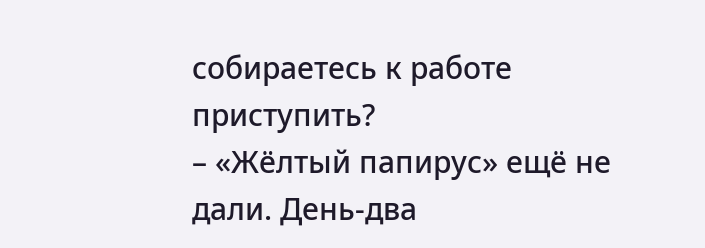собираетесь к работе приступить?
– «Жёлтый папирус» ещё не дали. День-два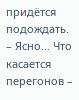придётся подождать.
– Ясно… Что касается перегонов –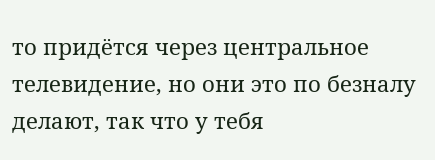то придётся через центральное телевидение, но они это по безналу делают, так что у тебя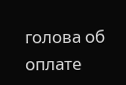голова об оплате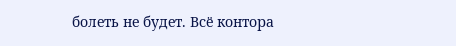болеть не будет. Всё контора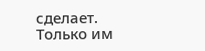сделает. Только им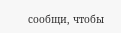сообщи, чтобы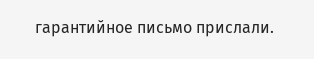гарантийное письмо прислали.